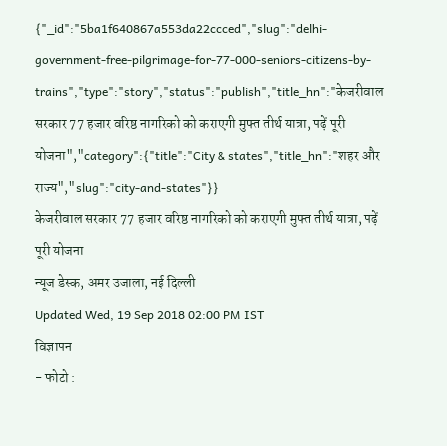{"_id":"5ba1f640867a553da22ccced","slug":"delhi-government-free-pilgrimage-for-77-000-seniors-citizens-by-trains","type":"story","status":"publish","title_hn":"केजरीवाल सरकार 77 हजार वरिष्ठ नागरिको को कराएगी मुफ्त तीर्थ यात्रा, पढ़ें पूरी योजना","category":{"title":"City & states","title_hn":"शहर और राज्य","slug":"city-and-states"}}
केजरीवाल सरकार 77 हजार वरिष्ठ नागरिको को कराएगी मुफ्त तीर्थ यात्रा, पढ़ें पूरी योजना
न्यूज डेस्क, अमर उजाला, नई दिल्ली
Updated Wed, 19 Sep 2018 02:00 PM IST
विज्ञापन
- फोटो :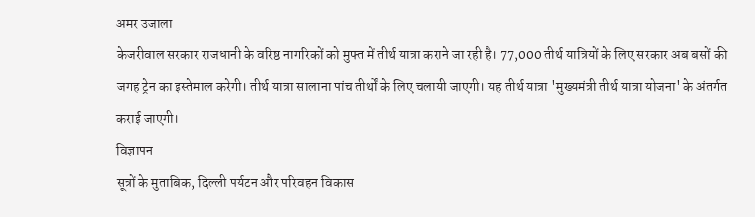अमर उजाला
केजरीवाल सरकार राजधानी के वरिष्ठ नागरिकों को मुफ्त में तीर्थ यात्रा कराने जा रही है। 77,000 तीर्थ यात्रियों के लिए सरकार अब बसों की जगह ट्रेन का इस्तेमाल करेगी। तीर्थ यात्रा सालाना पांच तीर्थों के लिए चलायी जाएगी। यह तीर्थ यात्रा 'मुख्यमंत्री तीर्थ यात्रा योजना' के अंतर्गत कराई जाएगी।
विज्ञापन
सूत्रों के मुताबिक, दिल्ली पर्यटन और परिवहन विकास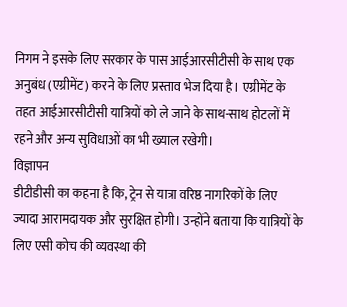निगम ने इसके लिए सरकार के पास आईआरसीटीसी के साथ एक अनुबंध (एग्रीमेंट) करने के लिए प्रस्ताव भेज दिया है। एग्रीमेंट के तहत आईआरसीटीसी यात्रियों को ले जाने के साथ-साथ होटलों में रहने और अन्य सुविधाओं का भी ख्याल रखेगी।
विज्ञापन
डीटीडीसी का कहना है कि, ट्रेन से यात्रा वरिष्ठ नागरिकों के लिए ज्यादा आरामदायक और सुरक्षित होगी। उन्होंने बताया कि यात्रियों के लिए एसी कोच की व्यवस्था की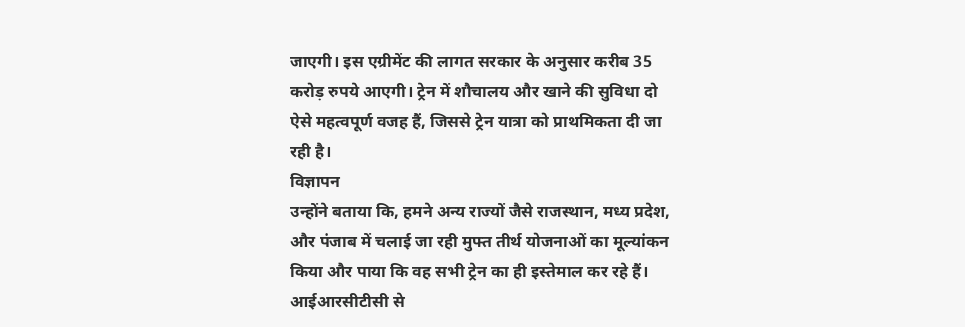जाएगी। इस एग्रीमेंट की लागत सरकार के अनुसार करीब 35 करोड़ रुपये आएगी। ट्रेन में शौचालय और खाने की सुविधा दो ऐसे महत्वपूर्ण वजह हैं, जिससे ट्रेन यात्रा को प्राथमिकता दी जा रही है।
विज्ञापन
उन्होंने बताया कि, हमने अन्य राज्यों जैसे राजस्थान, मध्य प्रदेश, और पंजाब में चलाई जा रही मुफ्त तीर्थ योजनाओं का मूल्यांकन किया और पाया कि वह सभी ट्रेन का ही इस्तेमाल कर रहे हैं। आईआरसीटीसी से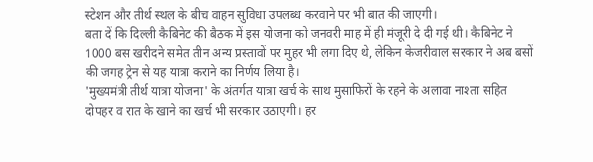स्टेशन और तीर्थ स्थल के बीच वाहन सुविधा उपलब्ध करवाने पर भी बात की जाएगी।
बता दें कि दिल्ली कैबिनेट की बैठक में इस योजना को जनवरी माह में ही मंजूरी दे दी गई थी। कैबिनेट ने 1000 बस खरीदने समेत तीन अन्य प्रस्तावों पर मुहर भी लगा दिए थे, लेकिन केजरीवाल सरकार ने अब बसों की जगह ट्रेन से यह यात्रा कराने का निर्णय लिया है।
'मुख्यमंत्री तीर्थ यात्रा योजना' के अंतर्गत यात्रा खर्च के साथ मुसाफिरों के रहने के अलावा नाश्ता सहित दोपहर व रात के खाने का खर्च भी सरकार उठाएगी। हर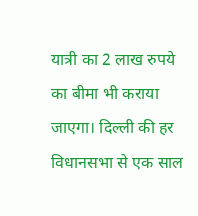यात्री का 2 लाख रुपये का बीमा भी कराया जाएगा। दिल्ली की हर विधानसभा से एक साल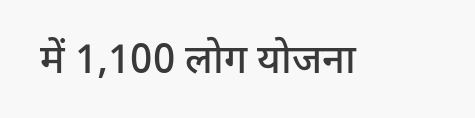में 1,100 लोग योजना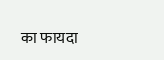का फायदा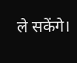ले सकेंगे।